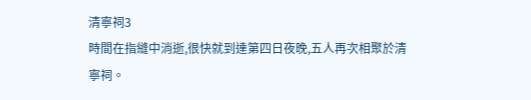清寧祠3
時間在指縫中消逝,很快就到達第四日夜晚,五人再次相聚於清寧祠。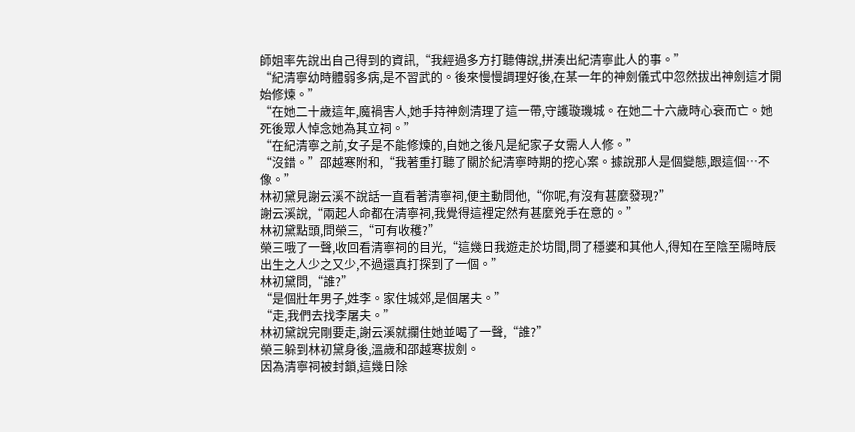師姐率先說出自己得到的資訊,“我經過多方打聽傳說,拼湊出紀清寧此人的事。”
“紀清寧幼時體弱多病,是不習武的。後來慢慢調理好後,在某一年的神劍儀式中忽然拔出神劍這才開始修煉。”
“在她二十歲這年,魔禍害人,她手持神劍清理了這一帶,守護璇璣城。在她二十六歲時心衰而亡。她死後眾人悼念她為其立祠。”
“在紀清寧之前,女子是不能修煉的,自她之後凡是紀家子女需人人修。”
“沒錯。”邵越寒附和,“我著重打聽了關於紀清寧時期的挖心案。據說那人是個變態,跟這個…不像。”
林初黛見謝云溪不說話一直看著清寧祠,便主動問他,“你呢,有沒有甚麼發現?”
謝云溪說,“兩起人命都在清寧祠,我覺得這裡定然有甚麼兇手在意的。”
林初黛點頭,問榮三,“可有收穫?”
榮三哦了一聲,收回看清寧祠的目光,“這幾日我遊走於坊間,問了穩婆和其他人,得知在至陰至陽時辰出生之人少之又少,不過還真打探到了一個。”
林初黛問,“誰?”
“是個壯年男子,姓李。家住城郊,是個屠夫。”
“走,我們去找李屠夫。”
林初黛說完剛要走,謝云溪就攔住她並喝了一聲,“誰?”
榮三躲到林初黛身後,溫歲和邵越寒拔劍。
因為清寧祠被封鎖,這幾日除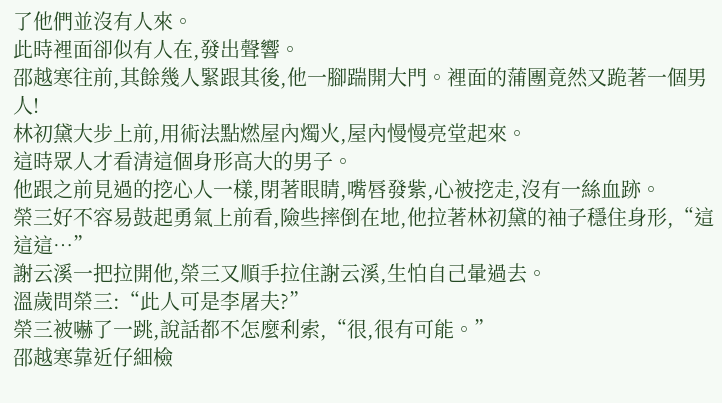了他們並沒有人來。
此時裡面卻似有人在,發出聲響。
邵越寒往前,其餘幾人緊跟其後,他一腳踹開大門。裡面的蒲團竟然又跪著一個男人!
林初黛大步上前,用術法點燃屋內燭火,屋內慢慢亮堂起來。
這時眾人才看清這個身形高大的男子。
他跟之前見過的挖心人一樣,閉著眼睛,嘴唇發紫,心被挖走,沒有一絲血跡。
榮三好不容易鼓起勇氣上前看,險些摔倒在地,他拉著林初黛的袖子穩住身形,“這這這…”
謝云溪一把拉開他,榮三又順手拉住謝云溪,生怕自己暈過去。
溫歲問榮三:“此人可是李屠夫?”
榮三被嚇了一跳,說話都不怎麼利索,“很,很有可能。”
邵越寒靠近仔細檢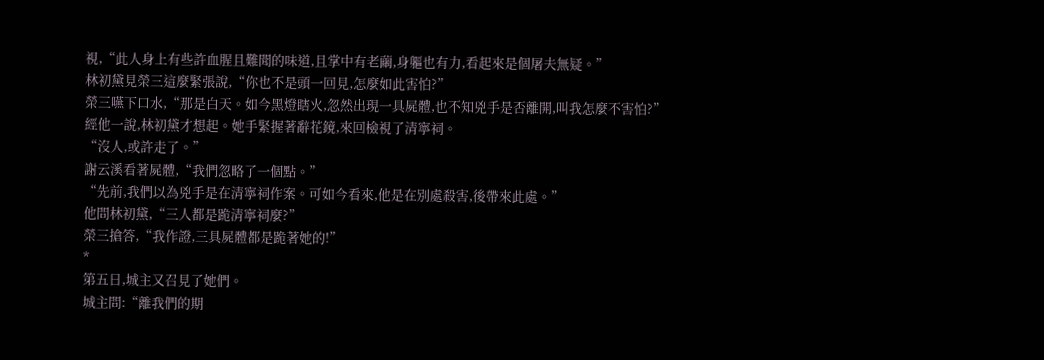視,“此人身上有些許血腥且難聞的味道,且掌中有老繭,身軀也有力,看起來是個屠夫無疑。”
林初黛見榮三這麼緊張說,“你也不是頭一回見,怎麼如此害怕?”
榮三嚥下口水,“那是白天。如今黑燈瞎火,忽然出現一具屍體,也不知兇手是否離開,叫我怎麼不害怕?”
經他一說,林初黛才想起。她手緊握著辭花鏡,來回檢視了清寧祠。
“沒人,或許走了。”
謝云溪看著屍體,“我們忽略了一個點。”
“先前,我們以為兇手是在清寧祠作案。可如今看來,他是在別處殺害,後帶來此處。”
他問林初黛,“三人都是跪清寧祠麼?”
榮三搶答,“我作證,三具屍體都是跪著她的!”
*
第五日,城主又召見了她們。
城主問:“離我們的期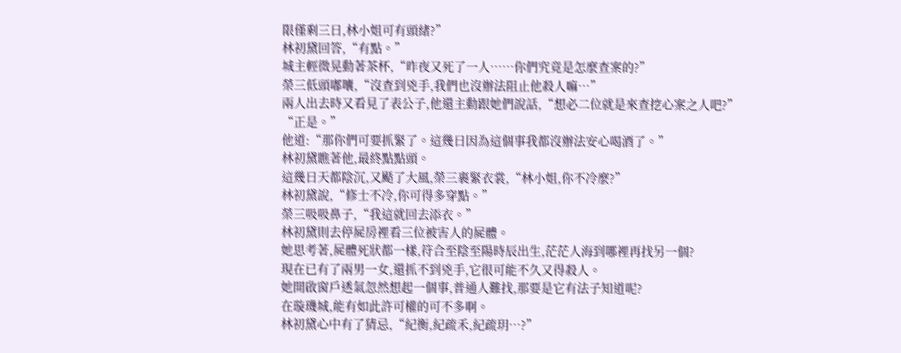限僅剩三日,林小姐可有頭緒?”
林初黛回答,“有點。”
城主輕微晃動著茶杯,“昨夜又死了一人……你們究竟是怎麼查案的?”
榮三低頭嘟囔,“沒查到兇手,我們也沒辦法阻止他殺人嘛…”
兩人出去時又看見了表公子,他還主動跟她們說話,“想必二位就是來查挖心案之人吧?”
“正是。”
他道:“那你們可要抓緊了。這幾日因為這個事我都沒辦法安心喝酒了。”
林初黛瞧著他,最終點點頭。
這幾日天都陰沉,又颳了大風,榮三裹緊衣裳,“林小姐,你不冷麼?”
林初黛說,“修士不冷,你可得多穿點。”
榮三吸吸鼻子,“我這就回去添衣。”
林初黛則去停屍房裡看三位被害人的屍體。
她思考著,屍體死狀都一樣,符合至陰至陽時辰出生,茫茫人海到哪裡再找另一個?
現在已有了兩男一女,還抓不到兇手,它很可能不久又得殺人。
她開啟窗戶透氣忽然想起一個事,普通人難找,那要是它有法子知道呢?
在璇璣城,能有如此許可權的可不多啊。
林初黛心中有了猜忌,“紀衡,紀疏禾,紀疏玥…?”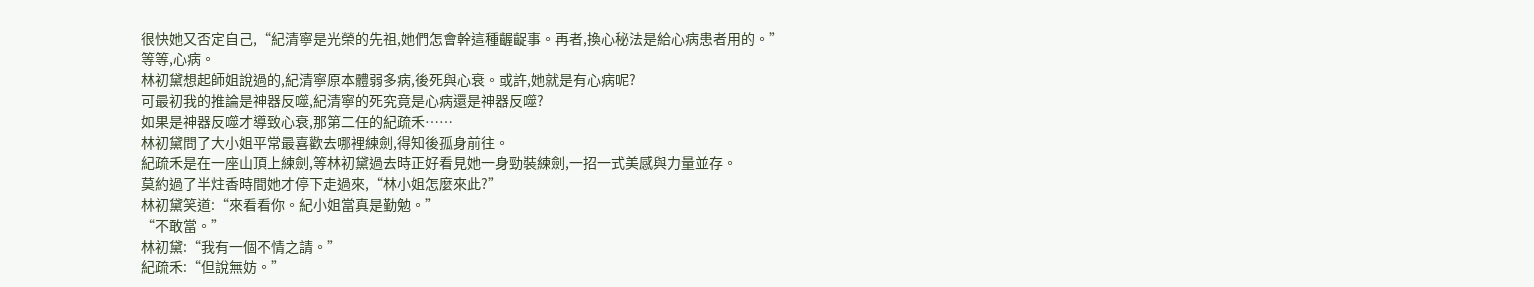很快她又否定自己,“紀清寧是光榮的先祖,她們怎會幹這種齷齪事。再者,換心秘法是給心病患者用的。”
等等,心病。
林初黛想起師姐說過的,紀清寧原本體弱多病,後死與心衰。或許,她就是有心病呢?
可最初我的推論是神器反噬,紀清寧的死究竟是心病還是神器反噬?
如果是神器反噬才導致心衰,那第二任的紀疏禾……
林初黛問了大小姐平常最喜歡去哪裡練劍,得知後孤身前往。
紀疏禾是在一座山頂上練劍,等林初黛過去時正好看見她一身勁裝練劍,一招一式美感與力量並存。
莫約過了半炷香時間她才停下走過來,“林小姐怎麼來此?”
林初黛笑道:“來看看你。紀小姐當真是勤勉。”
“不敢當。”
林初黛:“我有一個不情之請。”
紀疏禾:“但說無妨。”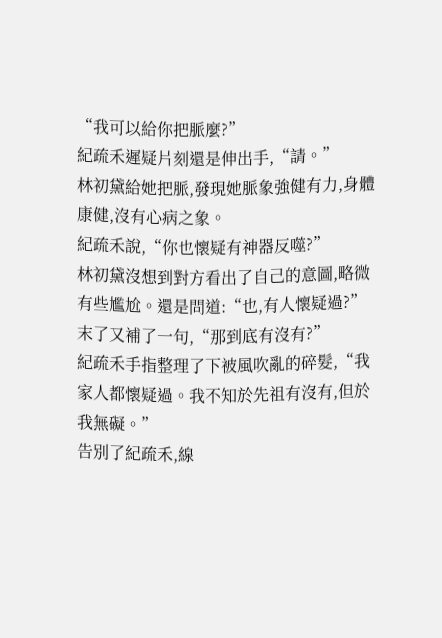“我可以給你把脈麼?”
紀疏禾遲疑片刻還是伸出手,“請。”
林初黛給她把脈,發現她脈象強健有力,身體康健,沒有心病之象。
紀疏禾說,“你也懷疑有神器反噬?”
林初黛沒想到對方看出了自己的意圖,略微有些尷尬。還是問道:“也,有人懷疑過?”末了又補了一句,“那到底有沒有?”
紀疏禾手指整理了下被風吹亂的碎髮,“我家人都懷疑過。我不知於先祖有沒有,但於我無礙。”
告別了紀疏禾,線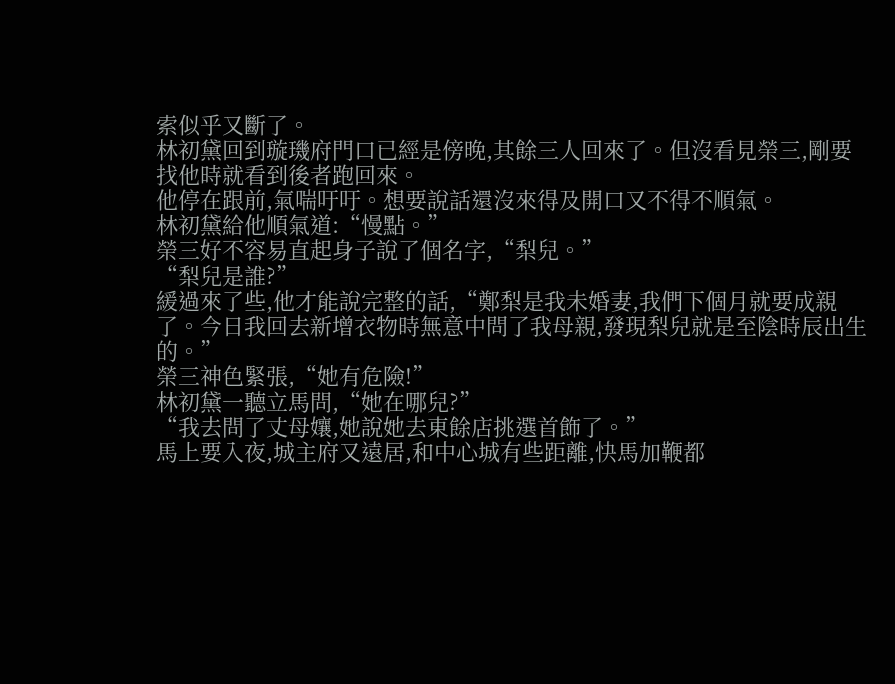索似乎又斷了。
林初黛回到璇璣府門口已經是傍晚,其餘三人回來了。但沒看見榮三,剛要找他時就看到後者跑回來。
他停在跟前,氣喘吁吁。想要說話還沒來得及開口又不得不順氣。
林初黛給他順氣道:“慢點。”
榮三好不容易直起身子說了個名字,“梨兒。”
“梨兒是誰?”
緩過來了些,他才能說完整的話,“鄭梨是我未婚妻,我們下個月就要成親了。今日我回去新增衣物時無意中問了我母親,發現梨兒就是至陰時辰出生的。”
榮三神色緊張,“她有危險!”
林初黛一聽立馬問,“她在哪兒?”
“我去問了丈母孃,她說她去東餘店挑選首飾了。”
馬上要入夜,城主府又遠居,和中心城有些距離,快馬加鞭都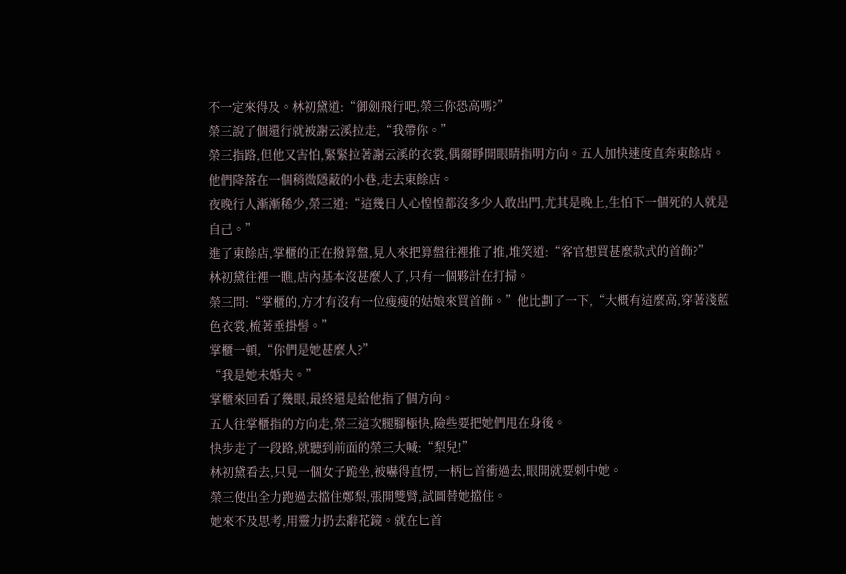不一定來得及。林初黛道:“御劍飛行吧,榮三你恐高嗎?”
榮三說了個還行就被謝云溪拉走,“我帶你。”
榮三指路,但他又害怕,緊緊拉著謝云溪的衣裳,偶爾睜開眼睛指明方向。五人加快速度直奔東餘店。
他們降落在一個稍微隱蔽的小巷,走去東餘店。
夜晚行人漸漸稀少,榮三道:“這幾日人心惶惶都沒多少人敢出門,尤其是晚上,生怕下一個死的人就是自己。”
進了東餘店,掌櫃的正在撥算盤,見人來把算盤往裡推了推,堆笑道:“客官想買甚麼款式的首飾?”
林初黛往裡一瞧,店內基本沒甚麼人了,只有一個夥計在打掃。
榮三問:“掌櫃的,方才有沒有一位瘦瘦的姑娘來買首飾。”他比劃了一下,“大概有這麼高,穿著淺藍色衣裳,梳著垂掛髻。”
掌櫃一頓,“你們是她甚麼人?”
“我是她未婚夫。”
掌櫃來回看了幾眼,最終還是給他指了個方向。
五人往掌櫃指的方向走,榮三這次腿腳極快,險些要把她們甩在身後。
快步走了一段路,就聽到前面的榮三大喊:“梨兒!”
林初黛看去,只見一個女子跪坐,被嚇得直愣,一柄匕首衝過去,眼開就要刺中她。
榮三使出全力跑過去擋住鄭梨,張開雙臂,試圖替她擋住。
她來不及思考,用靈力扔去辭花鏡。就在匕首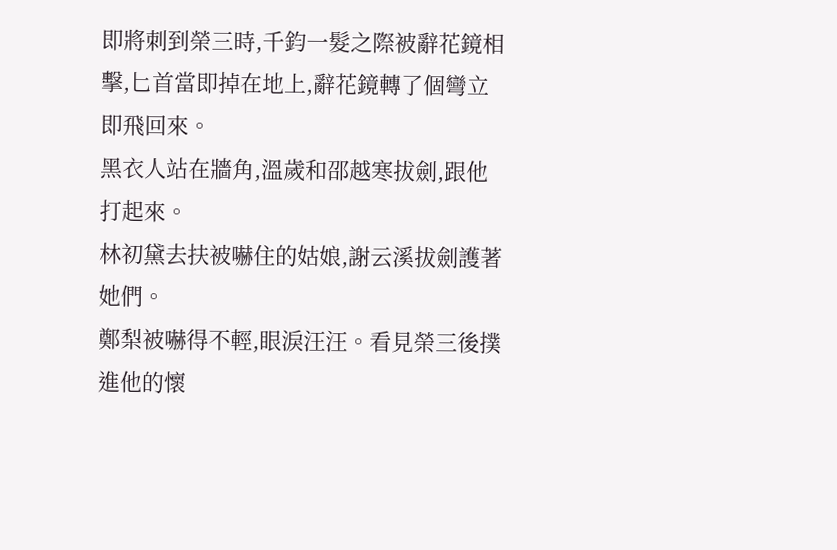即將刺到榮三時,千鈞一髮之際被辭花鏡相擊,匕首當即掉在地上,辭花鏡轉了個彎立即飛回來。
黑衣人站在牆角,溫歲和邵越寒拔劍,跟他打起來。
林初黛去扶被嚇住的姑娘,謝云溪拔劍護著她們。
鄭梨被嚇得不輕,眼淚汪汪。看見榮三後撲進他的懷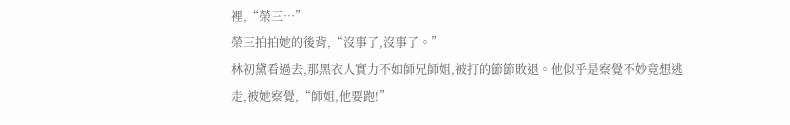裡,“榮三…”
榮三拍拍她的後背,“沒事了,沒事了。”
林初黛看過去,那黑衣人實力不如師兄師姐,被打的節節敗退。他似乎是察覺不妙竟想逃走,被她察覺,“師姐,他要跑!”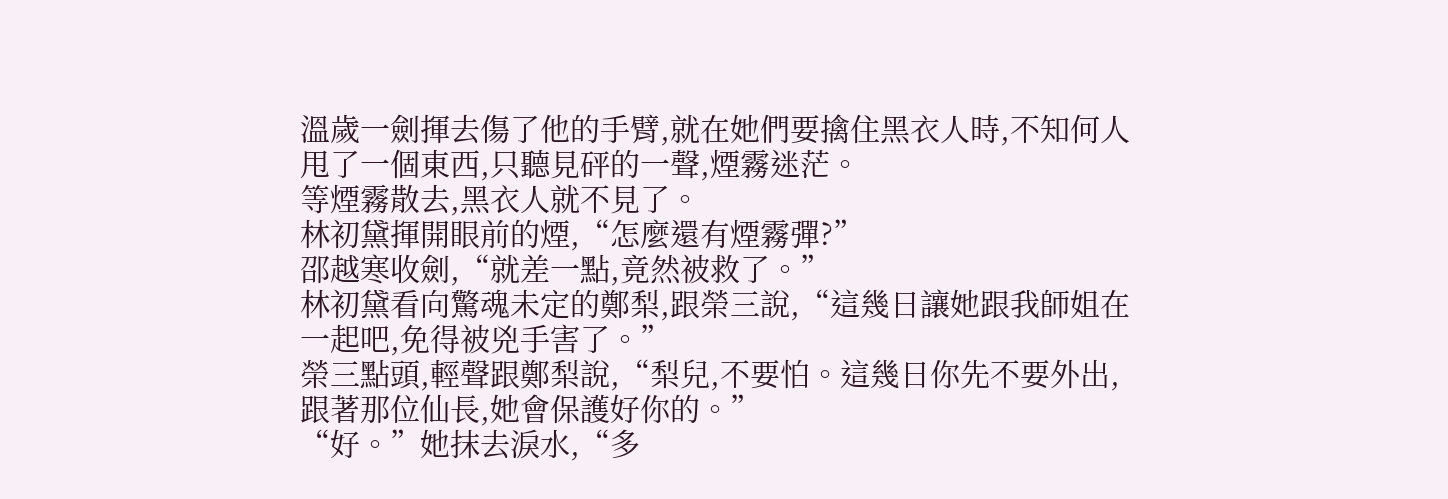溫歲一劍揮去傷了他的手臂,就在她們要擒住黑衣人時,不知何人甩了一個東西,只聽見砰的一聲,煙霧迷茫。
等煙霧散去,黑衣人就不見了。
林初黛揮開眼前的煙,“怎麼還有煙霧彈?”
邵越寒收劍,“就差一點,竟然被救了。”
林初黛看向驚魂未定的鄭梨,跟榮三說,“這幾日讓她跟我師姐在一起吧,免得被兇手害了。”
榮三點頭,輕聲跟鄭梨說,“梨兒,不要怕。這幾日你先不要外出,跟著那位仙長,她會保護好你的。”
“好。”她抹去淚水,“多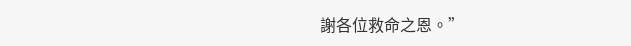謝各位救命之恩。”